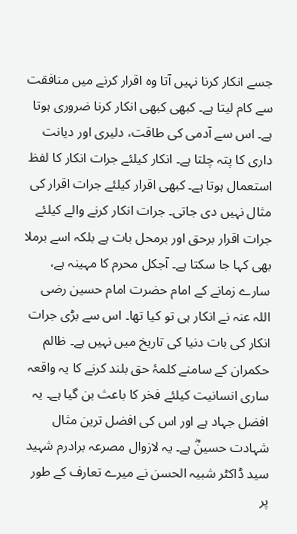جسے انکار کرنا نہیں آتا وہ اقرار کرنے میں منافقت سے کام لیتا ہے۔ کبھی کبھی انکار کرنا ضروری ہوتا ہے۔ اس سے آدمی کی طاقت، دلیری اور دیانت داری کا پتہ چلتا ہے۔ انکار کیلئے جرات انکار کا لفظ استعمال ہوتا ہے۔ کبھی اقرار کیلئے جرات اقرار کی مثال نہیں دی جاتی۔ جرات انکار کرنے والے کیلئے جرات اقرار برحق اور برمحل بات ہے بلکہ اسے برملا بھی کہا جا سکتا ہے۔ آجکل محرم کا مہینہ ہے، سارے زمانے کے امام حضرت امام حسین رضی اللہ عنہ نے انکار ہی تو کیا تھا۔ اس سے بڑی جرات انکار کی بات دنیا کی تاریخ میں نہیں ہے۔ ظالم حکمران کے سامنے کلمۂ حق بلند کرنے کا یہ واقعہ ساری انسانیت کیلئے فخر کا باعث بن گیا ہے۔ یہ افضل جہاد ہے اور اس کی افضل ترین مثال شہادت حسینؓ ہے۔ یہ لازوال مصرعہ برادرم شہید سید ڈاکٹر شبیہ الحسن نے میرے تعارف کے طور پر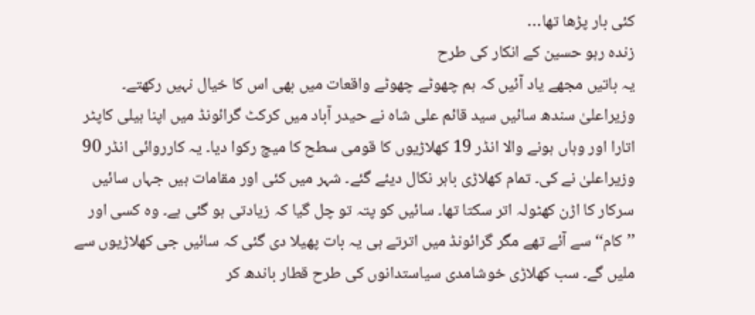کئی بار پڑھا تھا…
زندہ رہو حسین کے انکار کی طرح
یہ باتیں مجھے یاد آئیں کہ ہم چھوٹے چھوٹے واقعات میں بھی اس کا خیال نہیں رکھتے۔ وزیراعلیٰ سندھ سائیں سید قائم علی شاہ نے حیدر آباد میں کرکٹ گرائونڈ میں اپنا ہیلی کاپٹر اتارا اور وہاں ہونے والا انڈر 19 کھلاڑیوں کا قومی سطح کا میچ رکوا دیا۔ یہ کارروائی انڈر 90 وزیراعلیٰ نے کی۔ تمام کھلاڑی باہر نکال دیئے گئے۔ شہر میں کئی اور مقامات ہیں جہاں سائیں سرکار کا اڑن کھٹولہ اتر سکتا تھا۔ سائیں کو پتہ تو چل گیا کہ زیادتی ہو گئی ہے۔ وہ کسی اور ’’کام‘‘ سے آئے تھے مگر گرائونڈ میں اترتے ہی یہ بات پھیلا دی گئی کہ سائیں جی کھلاڑیوں سے ملیں گے۔ سب کھلاڑی خوشامدی سیاستدانوں کی طرح قطار باندھ کر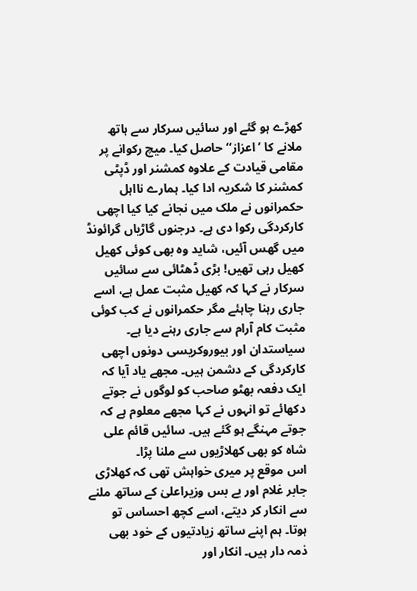کھڑے ہو گئے اور سائیں سرکار سے ہاتھ ملانے کا ’اعزاز‘‘ حاصل کیا۔ میچ رکوانے پر مقامی قیادت کے علاوہ کمشنر اور ڈپٹی کمشنر کا شکریہ ادا کیا۔ ہمارے نااہل حکمرانوں نے ملک میں نجانے کیا کیا اچھی کارکردگی رکوا دی ہے۔ درجنوں گاڑیاں گرائونڈ میں گھس آئیں، شاید وہ بھی کوئی کھیل کھیل رہی تھیں! بڑی ڈھٹائی سے سائیں سرکار نے کہا کہ کھیل مثبت عمل ہے، اسے جاری رہنا چاہئے مگر حکمرانوں نے کب کوئی مثبت کام آرام سے جاری رہنے دیا ہے۔ سیاستدان اور بیوروکریسی دونوں اچھی کارکردگی کے دشمن ہیں۔ مجھے یاد آیا کہ ایک دفعہ بھٹو صاحب کو لوگوں نے جوتے دکھائے تو انہوں نے کہا مجھے معلوم ہے کہ جوتے مہنگے ہو گئے ہیں۔ سائیں قائم علی شاہ کو بھی کھلاڑیوں سے ملنا پڑا۔
اس موقع پر میری خواہش تھی کہ کھلاڑی جابر غلام اور بے بس وزیراعلیٰ کے ساتھ ملنے سے انکار کر دیتے، اسے کچھ احساس تو ہوتا۔ ہم اپنے ساتھ زیادتیوں کے خود بھی ذمہ دار ہیں۔ انکار اور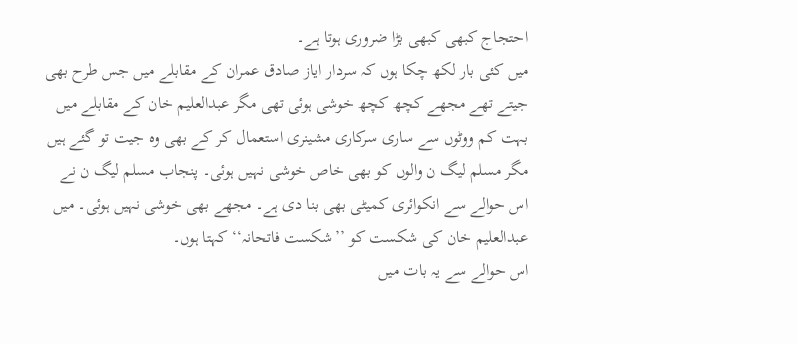احتجاج کبھی کبھی بڑا ضروری ہوتا ہے۔
میں کئی بار لکھ چکا ہوں کہ سردار ایاز صادق عمران کے مقابلے میں جس طرح بھی جیتے تھے مجھے کچھ کچھ خوشی ہوئی تھی مگر عبدالعلیم خان کے مقابلے میں بہت کم ووٹوں سے ساری سرکاری مشینری استعمال کر کے بھی وہ جیت تو گئے ہیں مگر مسلم لیگ ن والوں کو بھی خاص خوشی نہیں ہوئی۔ پنجاب مسلم لیگ ن نے اس حوالے سے انکوائری کمیٹی بھی بنا دی ہے۔ مجھے بھی خوشی نہیں ہوئی۔ میں عبدالعلیم خان کی شکست کو ’’شکست فاتحانہ‘‘ کہتا ہوں۔
اس حوالے سے یہ بات میں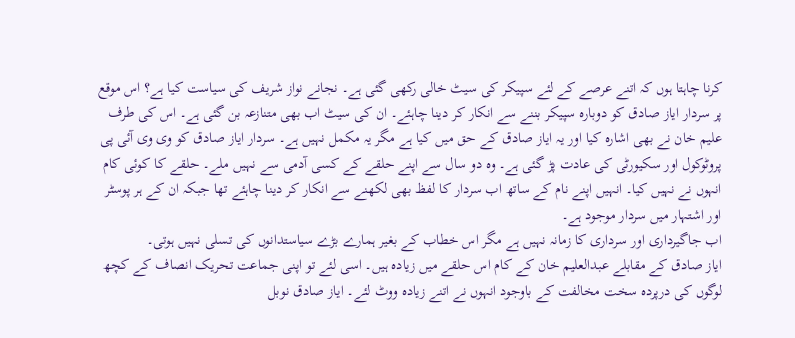کرنا چاہتا ہوں کہ اتنے عرصے کے لئے سپیکر کی سیٹ خالی رکھی گئی ہے۔ نجانے نواز شریف کی سیاست کیا ہے؟ اس موقع پر سردار ایاز صادق کو دوبارہ سپیکر بننے سے انکار کر دینا چاہئے۔ ان کی سیٹ اب بھی متنازعہ بن گئی ہے۔ اس کی طرف علیم خان نے بھی اشارہ کیا اور یہ ایاز صادق کے حق میں کیا ہے مگر یہ مکمل نہیں ہے۔ سردار ایاز صادق کو وی وی آئی پی پروٹوکول اور سکیورٹی کی عادت پڑ گئی ہے۔ وہ دو سال سے اپنے حلقے کے کسی آدمی سے نہیں ملے۔ حلقے کا کوئی کام انہوں نے نہیں کیا۔ انہیں اپنے نام کے ساتھ اب سردار کا لفظ بھی لکھنے سے انکار کر دینا چاہئے تھا جبکہ ان کے ہر پوسٹر اور اشتہار میں سردار موجود ہے۔
اب جاگیرداری اور سرداری کا زمانہ نہیں ہے مگر اس خطاب کے بغیر ہمارے بڑے سیاستدانوں کی تسلی نہیں ہوتی۔
ایاز صادق کے مقابلے عبدالعلیم خان کے کام اس حلقے میں زیادہ ہیں۔ اسی لئے تو اپنی جماعت تحریک انصاف کے کچھ لوگوں کی درپردہ سخت مخالفت کے باوجود انہوں نے اتنے زیادہ ووٹ لئے۔ ایاز صادق نوبل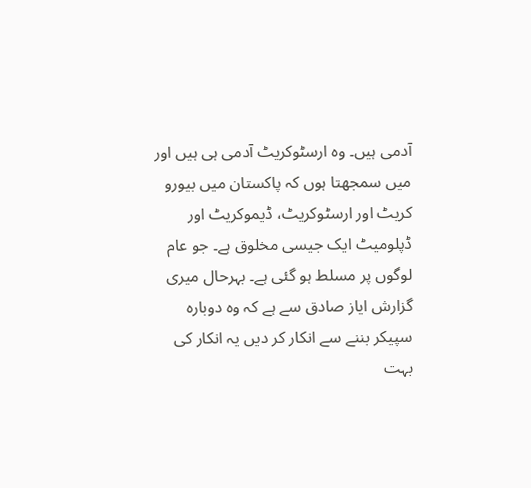آدمی ہیں۔ وہ ارسٹوکریٹ آدمی ہی ہیں اور میں سمجھتا ہوں کہ پاکستان میں بیورو کریٹ اور ارسٹوکریٹ، ڈیموکریٹ اور ڈپلومیٹ ایک جیسی مخلوق ہے۔ جو عام لوگوں پر مسلط ہو گئی ہے۔ بہرحال میری گزارش ایاز صادق سے ہے کہ وہ دوبارہ سپیکر بننے سے انکار کر دیں یہ انکار کی بہت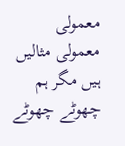معمولی معمولی مثالیں ہیں مگر ہم چھوٹے چھوٹے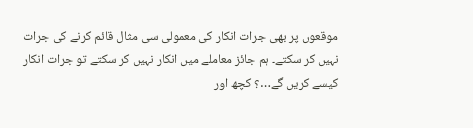موقعوں پر بھی جرات انکار کی معمولی سی مثال قائم کرنے کی جرات نہیں کر سکتے۔ ہم جائز معاملے میں انکار نہیں کر سکتے تو جرات انکار کیسے کریں گے…؟ کچھ اور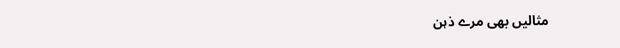مثالیں بھی مرے ذہن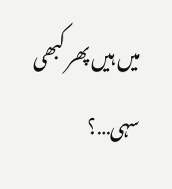میں ہیں پھر کبھی سہی…؟